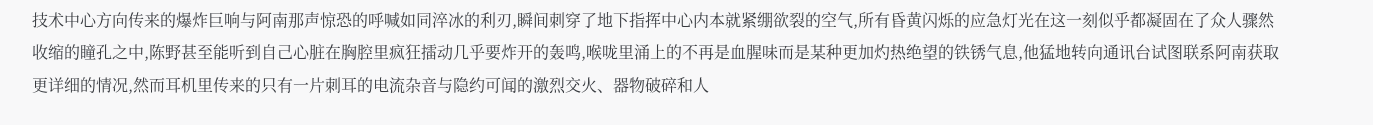技术中心方向传来的爆炸巨响与阿南那声惊恐的呼喊如同淬冰的利刃,瞬间刺穿了地下指挥中心内本就紧绷欲裂的空气,所有昏黄闪烁的应急灯光在这一刻似乎都凝固在了众人骤然收缩的瞳孔之中,陈野甚至能听到自己心脏在胸腔里疯狂擂动几乎要炸开的轰鸣,喉咙里涌上的不再是血腥味而是某种更加灼热绝望的铁锈气息,他猛地转向通讯台试图联系阿南获取更详细的情况,然而耳机里传来的只有一片刺耳的电流杂音与隐约可闻的激烈交火、器物破碎和人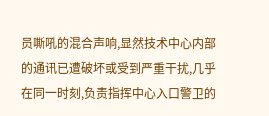员嘶吼的混合声响,显然技术中心内部的通讯已遭破坏或受到严重干扰,几乎在同一时刻,负责指挥中心入口警卫的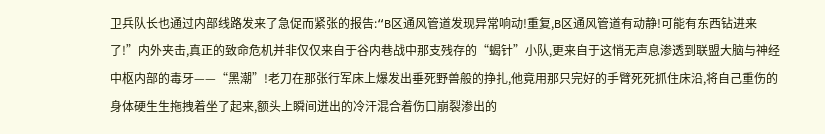卫兵队长也通过内部线路发来了急促而紧张的报告:“B区通风管道发现异常响动!重复,B区通风管道有动静!可能有东西钻进来了!”内外夹击,真正的致命危机并非仅仅来自于谷内巷战中那支残存的“蝎针”小队,更来自于这悄无声息渗透到联盟大脑与神经中枢内部的毒牙——“黑潮”!老刀在那张行军床上爆发出垂死野兽般的挣扎,他竟用那只完好的手臂死死抓住床沿,将自己重伤的身体硬生生拖拽着坐了起来,额头上瞬间迸出的冷汗混合着伤口崩裂渗出的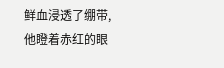鲜血浸透了绷带,他瞪着赤红的眼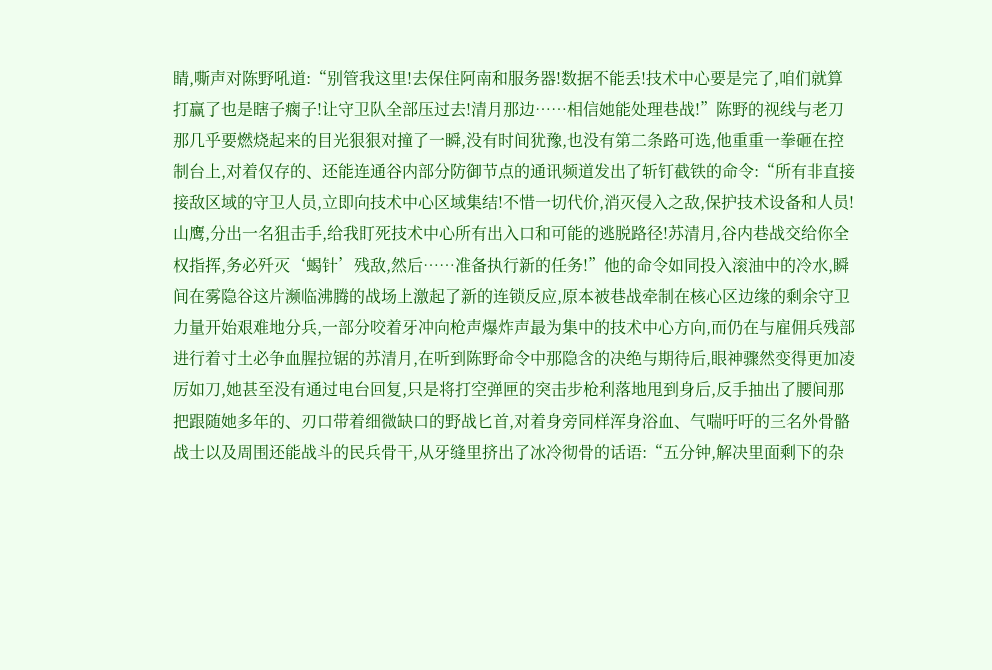睛,嘶声对陈野吼道:“别管我这里!去保住阿南和服务器!数据不能丢!技术中心要是完了,咱们就算打赢了也是瞎子瘸子!让守卫队全部压过去!清月那边……相信她能处理巷战!”陈野的视线与老刀那几乎要燃烧起来的目光狠狠对撞了一瞬,没有时间犹豫,也没有第二条路可选,他重重一拳砸在控制台上,对着仅存的、还能连通谷内部分防御节点的通讯频道发出了斩钉截铁的命令:“所有非直接接敌区域的守卫人员,立即向技术中心区域集结!不惜一切代价,消灭侵入之敌,保护技术设备和人员!山鹰,分出一名狙击手,给我盯死技术中心所有出入口和可能的逃脱路径!苏清月,谷内巷战交给你全权指挥,务必歼灭‘蝎针’残敌,然后……准备执行新的任务!”他的命令如同投入滚油中的冷水,瞬间在雾隐谷这片濒临沸腾的战场上激起了新的连锁反应,原本被巷战牵制在核心区边缘的剩余守卫力量开始艰难地分兵,一部分咬着牙冲向枪声爆炸声最为集中的技术中心方向,而仍在与雇佣兵残部进行着寸土必争血腥拉锯的苏清月,在听到陈野命令中那隐含的决绝与期待后,眼神骤然变得更加凌厉如刀,她甚至没有通过电台回复,只是将打空弹匣的突击步枪利落地甩到身后,反手抽出了腰间那把跟随她多年的、刃口带着细微缺口的野战匕首,对着身旁同样浑身浴血、气喘吁吁的三名外骨骼战士以及周围还能战斗的民兵骨干,从牙缝里挤出了冰冷彻骨的话语:“五分钟,解决里面剩下的杂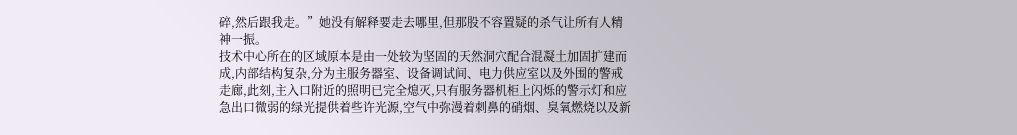碎,然后跟我走。”她没有解释要走去哪里,但那股不容置疑的杀气让所有人精神一振。
技术中心所在的区域原本是由一处较为坚固的天然洞穴配合混凝土加固扩建而成,内部结构复杂,分为主服务器室、设备调试间、电力供应室以及外围的警戒走廊,此刻,主入口附近的照明已完全熄灭,只有服务器机柜上闪烁的警示灯和应急出口微弱的绿光提供着些许光源,空气中弥漫着刺鼻的硝烟、臭氧燃烧以及新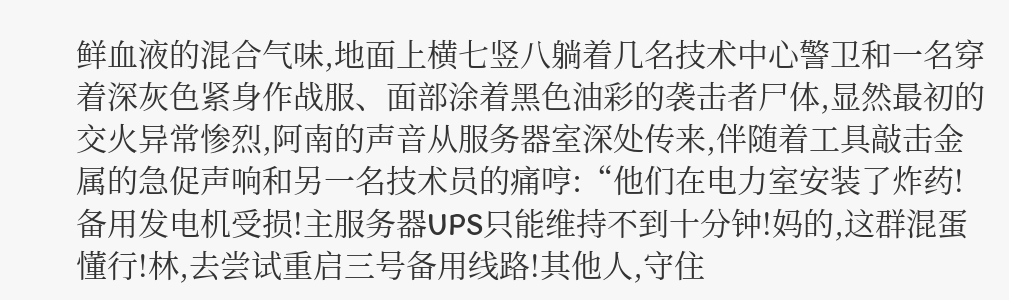鲜血液的混合气味,地面上横七竖八躺着几名技术中心警卫和一名穿着深灰色紧身作战服、面部涂着黑色油彩的袭击者尸体,显然最初的交火异常惨烈,阿南的声音从服务器室深处传来,伴随着工具敲击金属的急促声响和另一名技术员的痛哼:“他们在电力室安装了炸药!备用发电机受损!主服务器UPS只能维持不到十分钟!妈的,这群混蛋懂行!林,去尝试重启三号备用线路!其他人,守住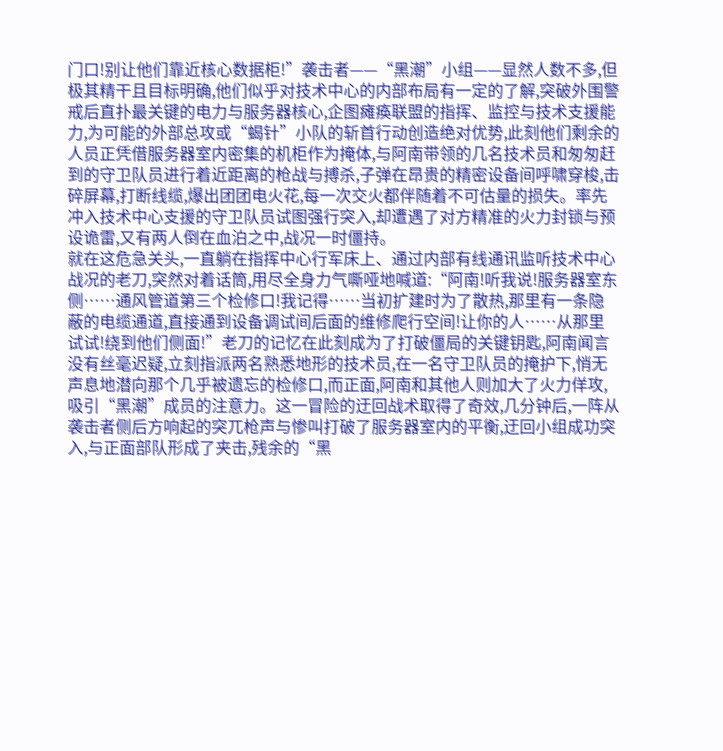门口!别让他们靠近核心数据柜!”袭击者——“黑潮”小组——显然人数不多,但极其精干且目标明确,他们似乎对技术中心的内部布局有一定的了解,突破外围警戒后直扑最关键的电力与服务器核心,企图瘫痪联盟的指挥、监控与技术支援能力,为可能的外部总攻或“蝎针”小队的斩首行动创造绝对优势,此刻他们剩余的人员正凭借服务器室内密集的机柜作为掩体,与阿南带领的几名技术员和匆匆赶到的守卫队员进行着近距离的枪战与搏杀,子弹在昂贵的精密设备间呼啸穿梭,击碎屏幕,打断线缆,爆出团团电火花,每一次交火都伴随着不可估量的损失。率先冲入技术中心支援的守卫队员试图强行突入,却遭遇了对方精准的火力封锁与预设诡雷,又有两人倒在血泊之中,战况一时僵持。
就在这危急关头,一直躺在指挥中心行军床上、通过内部有线通讯监听技术中心战况的老刀,突然对着话筒,用尽全身力气嘶哑地喊道:“阿南!听我说!服务器室东侧……通风管道第三个检修口!我记得……当初扩建时为了散热,那里有一条隐蔽的电缆通道,直接通到设备调试间后面的维修爬行空间!让你的人……从那里试试!绕到他们侧面!”老刀的记忆在此刻成为了打破僵局的关键钥匙,阿南闻言没有丝毫迟疑,立刻指派两名熟悉地形的技术员,在一名守卫队员的掩护下,悄无声息地潜向那个几乎被遗忘的检修口,而正面,阿南和其他人则加大了火力佯攻,吸引“黑潮”成员的注意力。这一冒险的迂回战术取得了奇效,几分钟后,一阵从袭击者侧后方响起的突兀枪声与惨叫打破了服务器室内的平衡,迂回小组成功突入,与正面部队形成了夹击,残余的“黑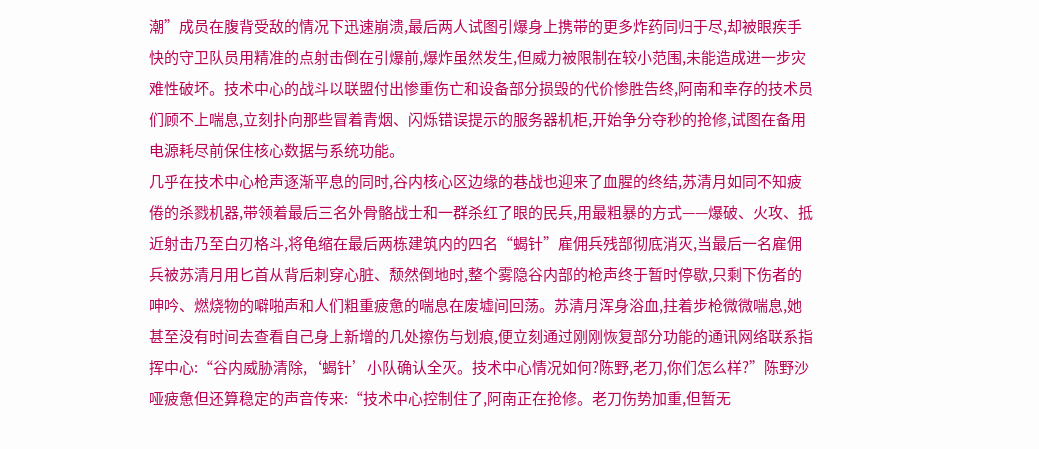潮”成员在腹背受敌的情况下迅速崩溃,最后两人试图引爆身上携带的更多炸药同归于尽,却被眼疾手快的守卫队员用精准的点射击倒在引爆前,爆炸虽然发生,但威力被限制在较小范围,未能造成进一步灾难性破坏。技术中心的战斗以联盟付出惨重伤亡和设备部分损毁的代价惨胜告终,阿南和幸存的技术员们顾不上喘息,立刻扑向那些冒着青烟、闪烁错误提示的服务器机柜,开始争分夺秒的抢修,试图在备用电源耗尽前保住核心数据与系统功能。
几乎在技术中心枪声逐渐平息的同时,谷内核心区边缘的巷战也迎来了血腥的终结,苏清月如同不知疲倦的杀戮机器,带领着最后三名外骨骼战士和一群杀红了眼的民兵,用最粗暴的方式——爆破、火攻、抵近射击乃至白刃格斗,将龟缩在最后两栋建筑内的四名“蝎针”雇佣兵残部彻底消灭,当最后一名雇佣兵被苏清月用匕首从背后刺穿心脏、颓然倒地时,整个雾隐谷内部的枪声终于暂时停歇,只剩下伤者的呻吟、燃烧物的噼啪声和人们粗重疲惫的喘息在废墟间回荡。苏清月浑身浴血,拄着步枪微微喘息,她甚至没有时间去查看自己身上新增的几处擦伤与划痕,便立刻通过刚刚恢复部分功能的通讯网络联系指挥中心:“谷内威胁清除,‘蝎针’小队确认全灭。技术中心情况如何?陈野,老刀,你们怎么样?”陈野沙哑疲惫但还算稳定的声音传来:“技术中心控制住了,阿南正在抢修。老刀伤势加重,但暂无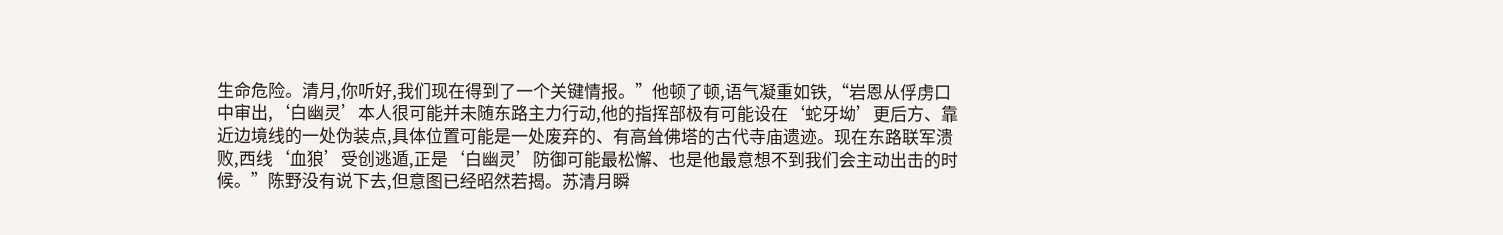生命危险。清月,你听好,我们现在得到了一个关键情报。”他顿了顿,语气凝重如铁,“岩恩从俘虏口中审出,‘白幽灵’本人很可能并未随东路主力行动,他的指挥部极有可能设在‘蛇牙坳’更后方、靠近边境线的一处伪装点,具体位置可能是一处废弃的、有高耸佛塔的古代寺庙遗迹。现在东路联军溃败,西线‘血狼’受创逃遁,正是‘白幽灵’防御可能最松懈、也是他最意想不到我们会主动出击的时候。”陈野没有说下去,但意图已经昭然若揭。苏清月瞬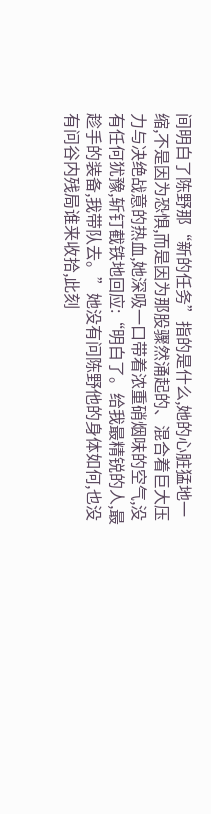间明白了陈野那“新的任务”指的是什么,她的心脏猛地一缩,不是因为恐惧,而是因为那股骤然涌起的、混合着巨大压力与决绝战意的热血,她深吸一口带着浓重硝烟味的空气,没有任何犹豫,斩钉截铁地回应:“明白了。给我最精锐的人,最趁手的装备,我带队去。”她没有问陈野他的身体如何,也没有问谷内残局谁来收拾,此刻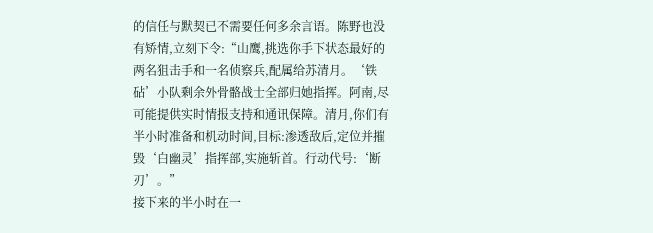的信任与默契已不需要任何多余言语。陈野也没有矫情,立刻下令:“山鹰,挑选你手下状态最好的两名狙击手和一名侦察兵,配属给苏清月。‘铁砧’小队剩余外骨骼战士全部归她指挥。阿南,尽可能提供实时情报支持和通讯保障。清月,你们有半小时准备和机动时间,目标:渗透敌后,定位并摧毁‘白幽灵’指挥部,实施斩首。行动代号:‘断刃’。”
接下来的半小时在一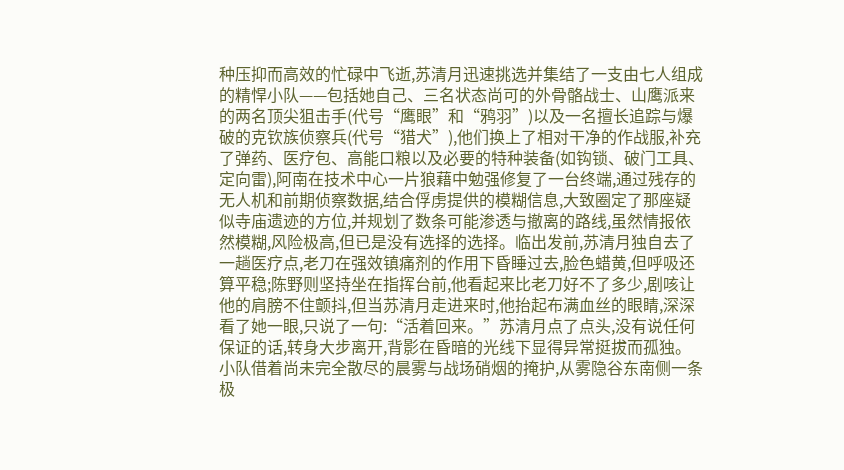种压抑而高效的忙碌中飞逝,苏清月迅速挑选并集结了一支由七人组成的精悍小队——包括她自己、三名状态尚可的外骨骼战士、山鹰派来的两名顶尖狙击手(代号“鹰眼”和“鸦羽”)以及一名擅长追踪与爆破的克钦族侦察兵(代号“猎犬”),他们换上了相对干净的作战服,补充了弹药、医疗包、高能口粮以及必要的特种装备(如钩锁、破门工具、定向雷),阿南在技术中心一片狼藉中勉强修复了一台终端,通过残存的无人机和前期侦察数据,结合俘虏提供的模糊信息,大致圈定了那座疑似寺庙遗迹的方位,并规划了数条可能渗透与撤离的路线,虽然情报依然模糊,风险极高,但已是没有选择的选择。临出发前,苏清月独自去了一趟医疗点,老刀在强效镇痛剂的作用下昏睡过去,脸色蜡黄,但呼吸还算平稳;陈野则坚持坐在指挥台前,他看起来比老刀好不了多少,剧咳让他的肩膀不住颤抖,但当苏清月走进来时,他抬起布满血丝的眼睛,深深看了她一眼,只说了一句:“活着回来。”苏清月点了点头,没有说任何保证的话,转身大步离开,背影在昏暗的光线下显得异常挺拔而孤独。
小队借着尚未完全散尽的晨雾与战场硝烟的掩护,从雾隐谷东南侧一条极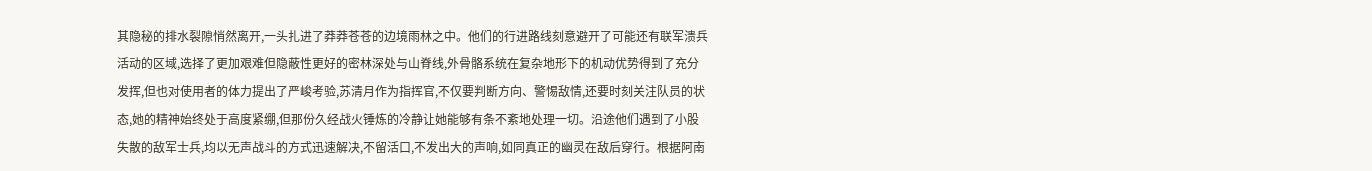其隐秘的排水裂隙悄然离开,一头扎进了莽莽苍苍的边境雨林之中。他们的行进路线刻意避开了可能还有联军溃兵活动的区域,选择了更加艰难但隐蔽性更好的密林深处与山脊线,外骨骼系统在复杂地形下的机动优势得到了充分发挥,但也对使用者的体力提出了严峻考验,苏清月作为指挥官,不仅要判断方向、警惕敌情,还要时刻关注队员的状态,她的精神始终处于高度紧绷,但那份久经战火锤炼的冷静让她能够有条不紊地处理一切。沿途他们遇到了小股失散的敌军士兵,均以无声战斗的方式迅速解决,不留活口,不发出大的声响,如同真正的幽灵在敌后穿行。根据阿南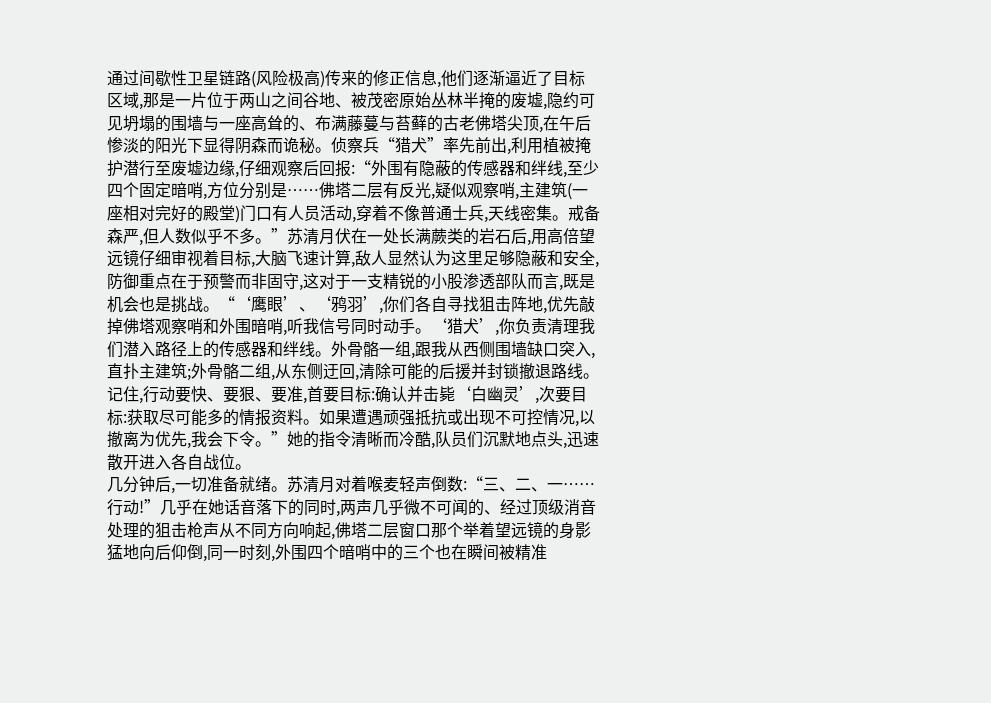通过间歇性卫星链路(风险极高)传来的修正信息,他们逐渐逼近了目标区域,那是一片位于两山之间谷地、被茂密原始丛林半掩的废墟,隐约可见坍塌的围墙与一座高耸的、布满藤蔓与苔藓的古老佛塔尖顶,在午后惨淡的阳光下显得阴森而诡秘。侦察兵“猎犬”率先前出,利用植被掩护潜行至废墟边缘,仔细观察后回报:“外围有隐蔽的传感器和绊线,至少四个固定暗哨,方位分别是……佛塔二层有反光,疑似观察哨,主建筑(一座相对完好的殿堂)门口有人员活动,穿着不像普通士兵,天线密集。戒备森严,但人数似乎不多。”苏清月伏在一处长满蕨类的岩石后,用高倍望远镜仔细审视着目标,大脑飞速计算,敌人显然认为这里足够隐蔽和安全,防御重点在于预警而非固守,这对于一支精锐的小股渗透部队而言,既是机会也是挑战。“‘鹰眼’、‘鸦羽’,你们各自寻找狙击阵地,优先敲掉佛塔观察哨和外围暗哨,听我信号同时动手。‘猎犬’,你负责清理我们潜入路径上的传感器和绊线。外骨骼一组,跟我从西侧围墙缺口突入,直扑主建筑;外骨骼二组,从东侧迂回,清除可能的后援并封锁撤退路线。记住,行动要快、要狠、要准,首要目标:确认并击毙‘白幽灵’,次要目标:获取尽可能多的情报资料。如果遭遇顽强抵抗或出现不可控情况,以撤离为优先,我会下令。”她的指令清晰而冷酷,队员们沉默地点头,迅速散开进入各自战位。
几分钟后,一切准备就绪。苏清月对着喉麦轻声倒数:“三、二、一……行动!”几乎在她话音落下的同时,两声几乎微不可闻的、经过顶级消音处理的狙击枪声从不同方向响起,佛塔二层窗口那个举着望远镜的身影猛地向后仰倒,同一时刻,外围四个暗哨中的三个也在瞬间被精准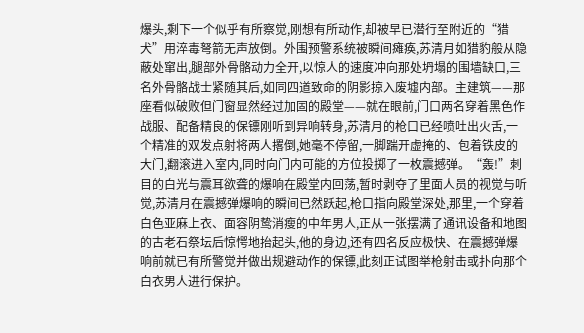爆头,剩下一个似乎有所察觉,刚想有所动作,却被早已潜行至附近的“猎犬”用淬毒弩箭无声放倒。外围预警系统被瞬间瘫痪,苏清月如猎豹般从隐蔽处窜出,腿部外骨骼动力全开,以惊人的速度冲向那处坍塌的围墙缺口,三名外骨骼战士紧随其后,如同四道致命的阴影掠入废墟内部。主建筑——那座看似破败但门窗显然经过加固的殿堂——就在眼前,门口两名穿着黑色作战服、配备精良的保镖刚听到异响转身,苏清月的枪口已经喷吐出火舌,一个精准的双发点射将两人撂倒,她毫不停留,一脚踹开虚掩的、包着铁皮的大门,翻滚进入室内,同时向门内可能的方位投掷了一枚震撼弹。“轰!”刺目的白光与震耳欲聋的爆响在殿堂内回荡,暂时剥夺了里面人员的视觉与听觉,苏清月在震撼弹爆响的瞬间已然跃起,枪口指向殿堂深处,那里,一个穿着白色亚麻上衣、面容阴鸷消瘦的中年男人,正从一张摆满了通讯设备和地图的古老石祭坛后惊愕地抬起头,他的身边,还有四名反应极快、在震撼弹爆响前就已有所警觉并做出规避动作的保镖,此刻正试图举枪射击或扑向那个白衣男人进行保护。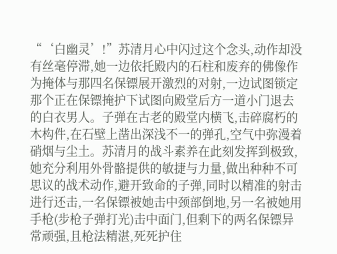“‘白幽灵’!”苏清月心中闪过这个念头,动作却没有丝毫停滞,她一边依托殿内的石柱和废弃的佛像作为掩体与那四名保镖展开激烈的对射,一边试图锁定那个正在保镖掩护下试图向殿堂后方一道小门退去的白衣男人。子弹在古老的殿堂内横飞,击碎腐朽的木构件,在石壁上凿出深浅不一的弹孔,空气中弥漫着硝烟与尘土。苏清月的战斗素养在此刻发挥到极致,她充分利用外骨骼提供的敏捷与力量,做出种种不可思议的战术动作,避开致命的子弹,同时以精准的射击进行还击,一名保镖被她击中颈部倒地,另一名被她用手枪(步枪子弹打光)击中面门,但剩下的两名保镖异常顽强,且枪法精湛,死死护住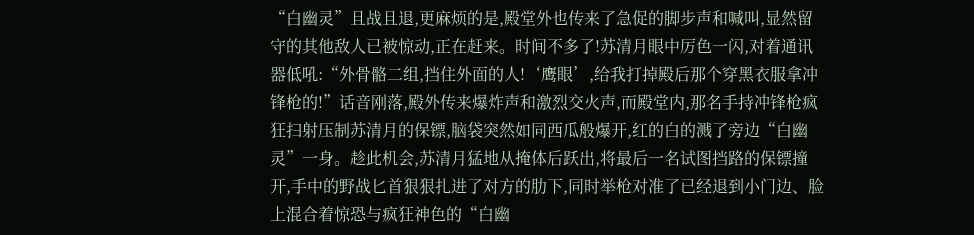“白幽灵”且战且退,更麻烦的是,殿堂外也传来了急促的脚步声和喊叫,显然留守的其他敌人已被惊动,正在赶来。时间不多了!苏清月眼中厉色一闪,对着通讯器低吼:“外骨骼二组,挡住外面的人!‘鹰眼’,给我打掉殿后那个穿黑衣服拿冲锋枪的!”话音刚落,殿外传来爆炸声和激烈交火声,而殿堂内,那名手持冲锋枪疯狂扫射压制苏清月的保镖,脑袋突然如同西瓜般爆开,红的白的溅了旁边“白幽灵”一身。趁此机会,苏清月猛地从掩体后跃出,将最后一名试图挡路的保镖撞开,手中的野战匕首狠狠扎进了对方的肋下,同时举枪对准了已经退到小门边、脸上混合着惊恐与疯狂神色的“白幽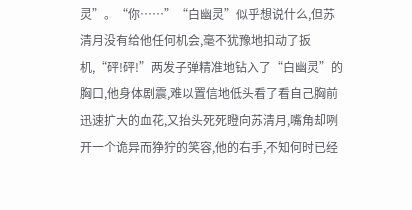灵”。“你……”“白幽灵”似乎想说什么,但苏清月没有给他任何机会,毫不犹豫地扣动了扳机,“砰!砰!”两发子弹精准地钻入了“白幽灵”的胸口,他身体剧震,难以置信地低头看了看自己胸前迅速扩大的血花,又抬头死死瞪向苏清月,嘴角却咧开一个诡异而狰狞的笑容,他的右手,不知何时已经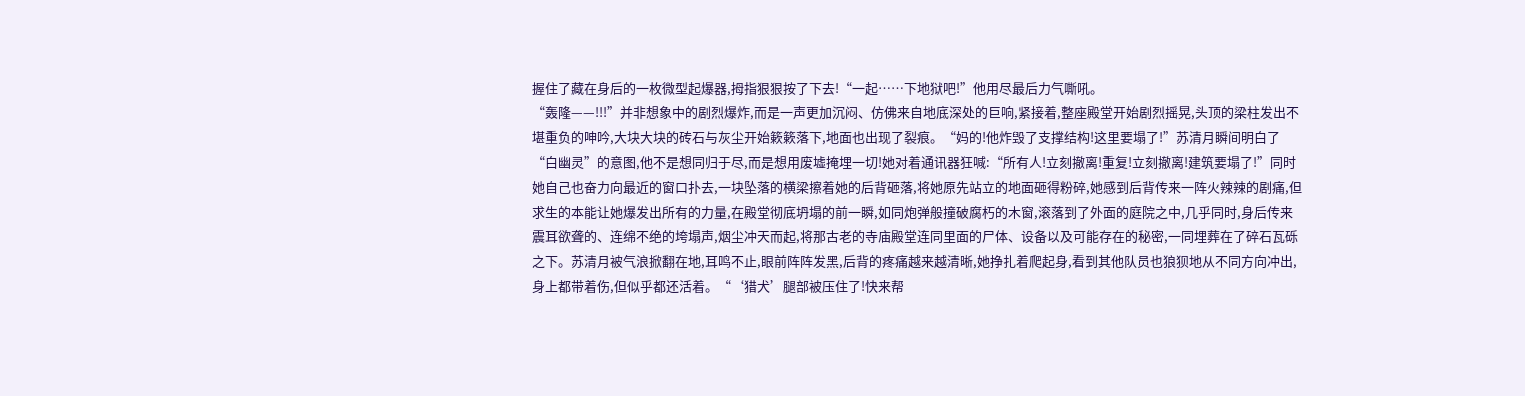握住了藏在身后的一枚微型起爆器,拇指狠狠按了下去!“一起……下地狱吧!”他用尽最后力气嘶吼。
“轰隆——!!!”并非想象中的剧烈爆炸,而是一声更加沉闷、仿佛来自地底深处的巨响,紧接着,整座殿堂开始剧烈摇晃,头顶的梁柱发出不堪重负的呻吟,大块大块的砖石与灰尘开始簌簌落下,地面也出现了裂痕。“妈的!他炸毁了支撑结构!这里要塌了!”苏清月瞬间明白了“白幽灵”的意图,他不是想同归于尽,而是想用废墟掩埋一切!她对着通讯器狂喊:“所有人!立刻撤离!重复!立刻撤离!建筑要塌了!”同时她自己也奋力向最近的窗口扑去,一块坠落的横梁擦着她的后背砸落,将她原先站立的地面砸得粉碎,她感到后背传来一阵火辣辣的剧痛,但求生的本能让她爆发出所有的力量,在殿堂彻底坍塌的前一瞬,如同炮弹般撞破腐朽的木窗,滚落到了外面的庭院之中,几乎同时,身后传来震耳欲聋的、连绵不绝的垮塌声,烟尘冲天而起,将那古老的寺庙殿堂连同里面的尸体、设备以及可能存在的秘密,一同埋葬在了碎石瓦砾之下。苏清月被气浪掀翻在地,耳鸣不止,眼前阵阵发黑,后背的疼痛越来越清晰,她挣扎着爬起身,看到其他队员也狼狈地从不同方向冲出,身上都带着伤,但似乎都还活着。“‘猎犬’腿部被压住了!快来帮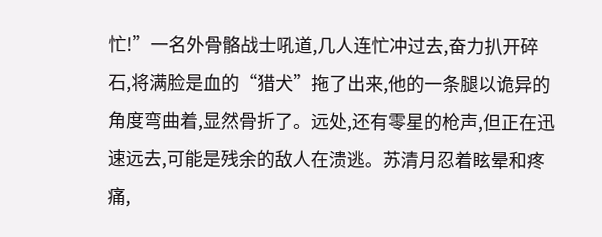忙!”一名外骨骼战士吼道,几人连忙冲过去,奋力扒开碎石,将满脸是血的“猎犬”拖了出来,他的一条腿以诡异的角度弯曲着,显然骨折了。远处,还有零星的枪声,但正在迅速远去,可能是残余的敌人在溃逃。苏清月忍着眩晕和疼痛,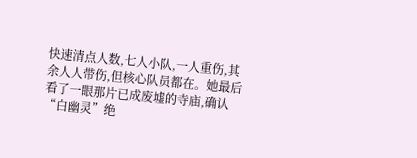快速清点人数,七人小队,一人重伤,其余人人带伤,但核心队员都在。她最后看了一眼那片已成废墟的寺庙,确认“白幽灵”绝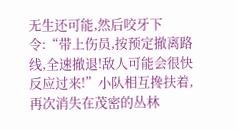无生还可能,然后咬牙下令:“带上伤员,按预定撤离路线,全速撤退!敌人可能会很快反应过来!”小队相互搀扶着,再次消失在茂密的丛林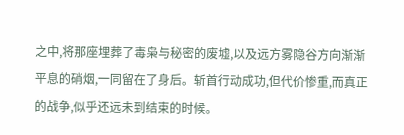之中,将那座埋葬了毒枭与秘密的废墟,以及远方雾隐谷方向渐渐平息的硝烟,一同留在了身后。斩首行动成功,但代价惨重,而真正的战争,似乎还远未到结束的时候。